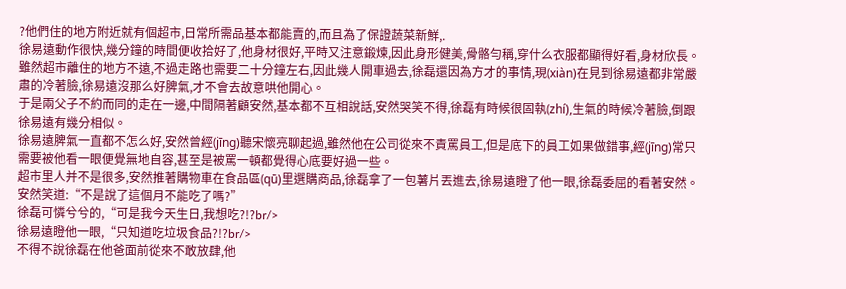?他們住的地方附近就有個超市,日常所需品基本都能賣的,而且為了保證蔬菜新鮮,.
徐易遠動作很快,幾分鐘的時間便收拾好了,他身材很好,平時又注意鍛煉,因此身形健美,骨骼勻稱,穿什么衣服都顯得好看,身材欣長。
雖然超市離住的地方不遠,不過走路也需要二十分鐘左右,因此幾人開車過去,徐磊還因為方才的事情,現(xiàn)在見到徐易遠都非常嚴肅的冷著臉,徐易遠沒那么好脾氣,才不會去故意哄他開心。
于是兩父子不約而同的走在一邊,中間隔著顧安然,基本都不互相說話,安然哭笑不得,徐磊有時候很固執(zhí),生氣的時候冷著臉,倒跟徐易遠有幾分相似。
徐易遠脾氣一直都不怎么好,安然曾經(jīng)聽宋懷亮聊起過,雖然他在公司從來不責罵員工,但是底下的員工如果做錯事,經(jīng)常只需要被他看一眼便覺無地自容,甚至是被罵一頓都覺得心底要好過一些。
超市里人并不是很多,安然推著購物車在食品區(qū)里選購商品,徐磊拿了一包薯片丟進去,徐易遠瞪了他一眼,徐磊委屈的看著安然。
安然笑道:“不是說了這個月不能吃了嗎?”
徐磊可憐兮兮的,“可是我今天生日,我想吃?!?br/>
徐易遠瞪他一眼,“只知道吃垃圾食品?!?br/>
不得不說徐磊在他爸面前從來不敢放肆,他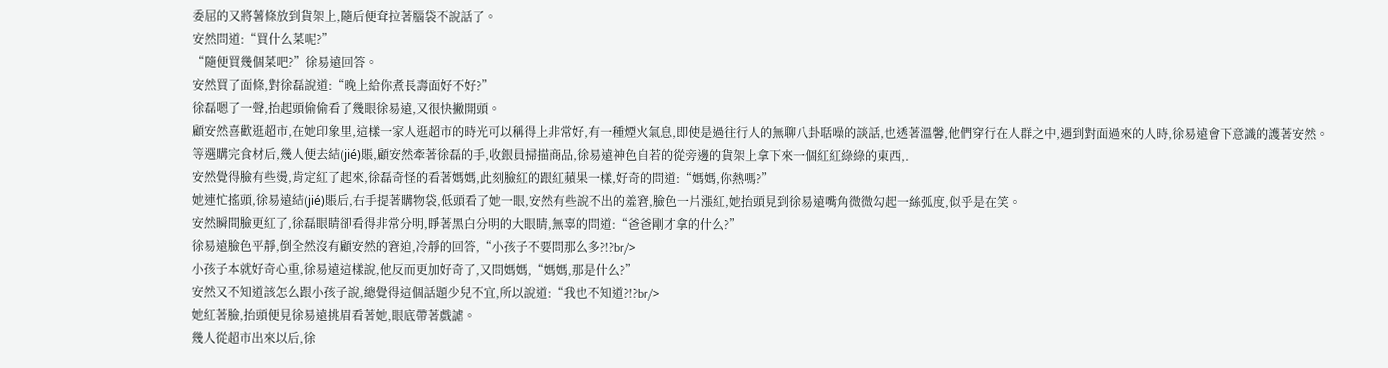委屈的又將薯條放到貨架上,隨后便耷拉著腦袋不說話了。
安然問道:“買什么菜呢?”
“隨便買幾個菜吧?”徐易遠回答。
安然買了面條,對徐磊說道:“晚上給你煮長壽面好不好?”
徐磊嗯了一聲,抬起頭偷偷看了幾眼徐易遠,又很快撇開頭。
顧安然喜歡逛超市,在她印象里,這樣一家人逛超市的時光可以稱得上非常好,有一種煙火氣息,即使是過往行人的無聊八卦聒噪的談話,也透著溫馨,他們穿行在人群之中,遇到對面過來的人時,徐易遠會下意識的護著安然。
等選購完食材后,幾人便去結(jié)賬,顧安然牽著徐磊的手,收銀員掃描商品,徐易遠神色自若的從旁邊的貨架上拿下來一個紅紅綠綠的東西,.
安然覺得臉有些燙,肯定紅了起來,徐磊奇怪的看著媽媽,此刻臉紅的跟紅蘋果一樣,好奇的問道:“媽媽,你熱嗎?”
她連忙搖頭,徐易遠結(jié)賬后,右手提著購物袋,低頭看了她一眼,安然有些說不出的羞窘,臉色一片漲紅,她抬頭見到徐易遠嘴角微微勾起一絲弧度,似乎是在笑。
安然瞬間臉更紅了,徐磊眼睛卻看得非常分明,睜著黑白分明的大眼睛,無辜的問道:“爸爸剛才拿的什么?”
徐易遠臉色平靜,倒全然沒有顧安然的窘迫,冷靜的回答,“小孩子不要問那么多?!?br/>
小孩子本就好奇心重,徐易遠這樣說,他反而更加好奇了,又問媽媽,“媽媽,那是什么?”
安然又不知道該怎么跟小孩子說,總覺得這個話題少兒不宜,所以說道:“我也不知道?!?br/>
她紅著臉,抬頭便見徐易遠挑眉看著她,眼底帶著戲謔。
幾人從超市出來以后,徐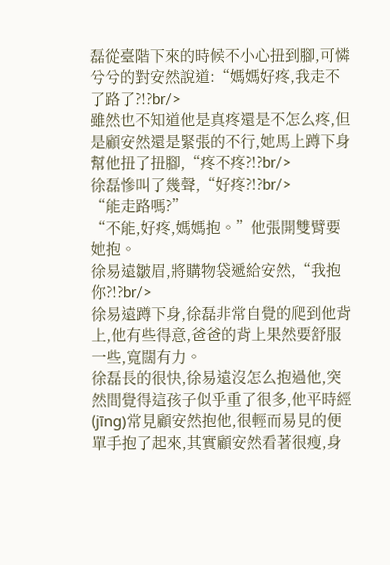磊從臺階下來的時候不小心扭到腳,可憐兮兮的對安然說道:“媽媽好疼,我走不了路了?!?br/>
雖然也不知道他是真疼還是不怎么疼,但是顧安然還是緊張的不行,她馬上蹲下身幫他扭了扭腳,“疼不疼?!?br/>
徐磊慘叫了幾聲,“好疼?!?br/>
“能走路嗎?”
“不能,好疼,媽媽抱。”他張開雙臂要她抱。
徐易遠皺眉,將購物袋遞給安然,“我抱你?!?br/>
徐易遠蹲下身,徐磊非常自覺的爬到他背上,他有些得意,爸爸的背上果然要舒服一些,寬闊有力。
徐磊長的很快,徐易遠沒怎么抱過他,突然間覺得這孩子似乎重了很多,他平時經(jīng)常見顧安然抱他,很輕而易見的便單手抱了起來,其實顧安然看著很瘦,身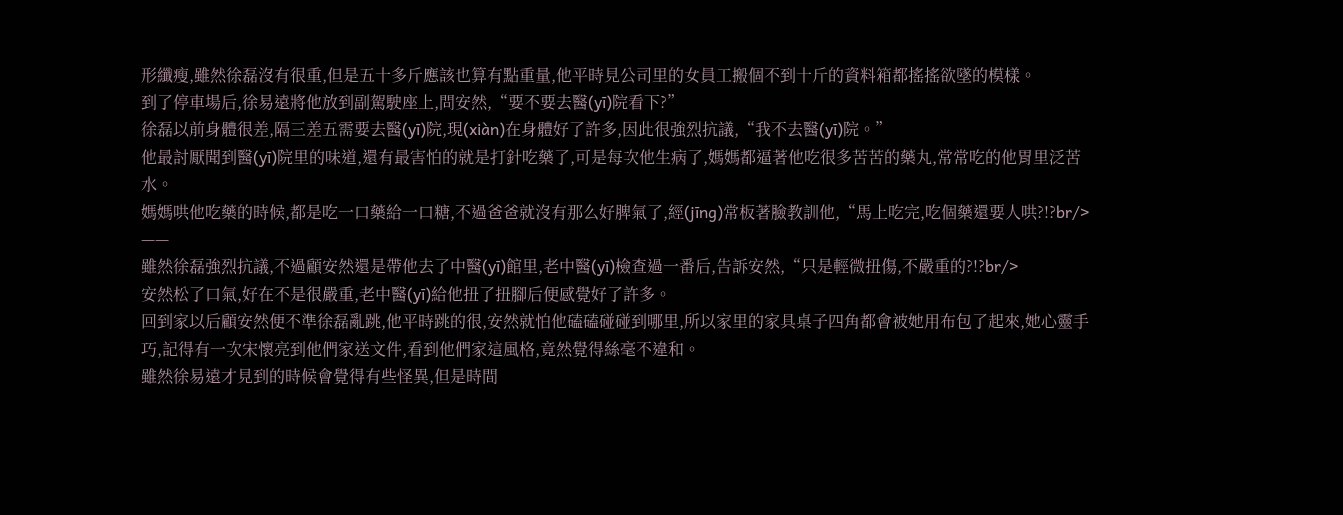形纖瘦,雖然徐磊沒有很重,但是五十多斤應該也算有點重量,他平時見公司里的女員工搬個不到十斤的資料箱都搖搖欲墜的模樣。
到了停車場后,徐易遠將他放到副駕駛座上,問安然,“要不要去醫(yī)院看下?”
徐磊以前身體很差,隔三差五需要去醫(yī)院,現(xiàn)在身體好了許多,因此很強烈抗議,“我不去醫(yī)院。”
他最討厭聞到醫(yī)院里的味道,還有最害怕的就是打針吃藥了,可是每次他生病了,媽媽都逼著他吃很多苦苦的藥丸,常常吃的他胃里泛苦水。
媽媽哄他吃藥的時候,都是吃一口藥給一口糖,不過爸爸就沒有那么好脾氣了,經(jīng)常板著臉教訓他,“馬上吃完,吃個藥還要人哄?!?br/>
——
雖然徐磊強烈抗議,不過顧安然還是帶他去了中醫(yī)館里,老中醫(yī)檢查過一番后,告訴安然,“只是輕微扭傷,不嚴重的?!?br/>
安然松了口氣,好在不是很嚴重,老中醫(yī)給他扭了扭腳后便感覺好了許多。
回到家以后顧安然便不準徐磊亂跳,他平時跳的很,安然就怕他磕磕碰碰到哪里,所以家里的家具桌子四角都會被她用布包了起來,她心靈手巧,記得有一次宋懷亮到他們家送文件,看到他們家這風格,竟然覺得絲毫不違和。
雖然徐易遠才見到的時候會覺得有些怪異,但是時間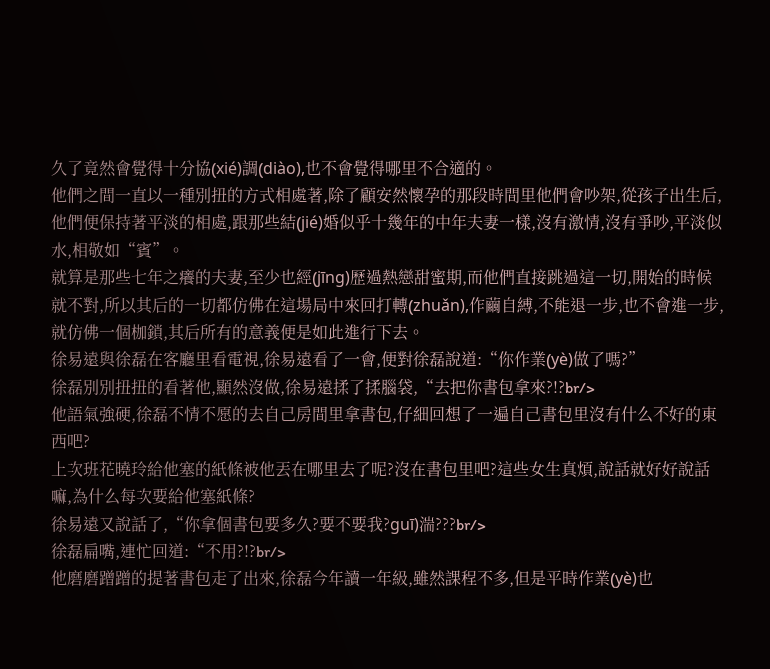久了竟然會覺得十分協(xié)調(diào),也不會覺得哪里不合適的。
他們之間一直以一種別扭的方式相處著,除了顧安然懷孕的那段時間里他們會吵架,從孩子出生后,他們便保持著平淡的相處,跟那些結(jié)婚似乎十幾年的中年夫妻一樣,沒有激情,沒有爭吵,平淡似水,相敬如“賓”。
就算是那些七年之癢的夫妻,至少也經(jīng)歷過熱戀甜蜜期,而他們直接跳過這一切,開始的時候就不對,所以其后的一切都仿佛在這場局中來回打轉(zhuǎn),作繭自縛,不能退一步,也不會進一步,就仿佛一個枷鎖,其后所有的意義便是如此進行下去。
徐易遠與徐磊在客廳里看電視,徐易遠看了一會,便對徐磊說道:“你作業(yè)做了嗎?”
徐磊別別扭扭的看著他,顯然沒做,徐易遠揉了揉腦袋,“去把你書包拿來?!?br/>
他語氣強硬,徐磊不情不愿的去自己房間里拿書包,仔細回想了一遍自己書包里沒有什么不好的東西吧?
上次班花曉玲給他塞的紙條被他丟在哪里去了呢?沒在書包里吧?這些女生真煩,說話就好好說話嘛,為什么每次要給他塞紙條?
徐易遠又說話了,“你拿個書包要多久?要不要我?guī)湍???br/>
徐磊扁嘴,連忙回道:“不用?!?br/>
他磨磨蹭蹭的提著書包走了出來,徐磊今年讀一年級,雖然課程不多,但是平時作業(yè)也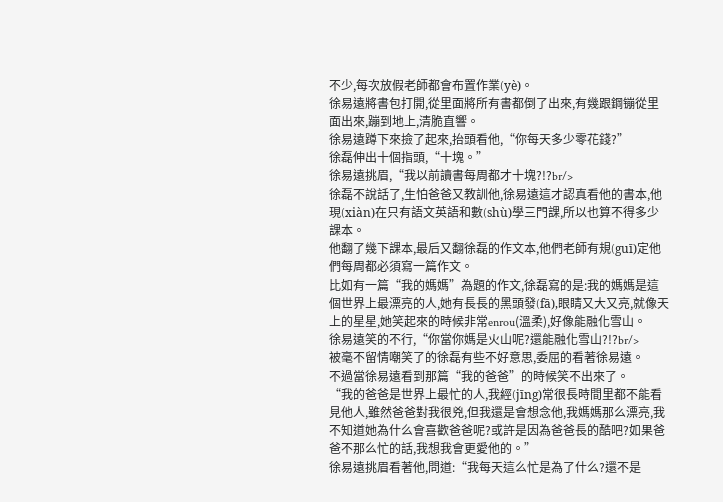不少,每次放假老師都會布置作業(yè)。
徐易遠將書包打開,從里面將所有書都倒了出來,有幾跟鋼镚從里面出來,蹦到地上,清脆直響。
徐易遠蹲下來撿了起來,抬頭看他,“你每天多少零花錢?”
徐磊伸出十個指頭,“十塊。”
徐易遠挑眉,“我以前讀書每周都才十塊?!?br/>
徐磊不說話了,生怕爸爸又教訓他,徐易遠這才認真看他的書本,他現(xiàn)在只有語文英語和數(shù)學三門課,所以也算不得多少課本。
他翻了幾下課本,最后又翻徐磊的作文本,他們老師有規(guī)定他們每周都必須寫一篇作文。
比如有一篇“我的媽媽”為題的作文,徐磊寫的是:我的媽媽是這個世界上最漂亮的人,她有長長的黑頭發(fā),眼睛又大又亮,就像天上的星星,她笑起來的時候非常enrou(溫柔),好像能融化雪山。
徐易遠笑的不行,“你當你媽是火山呢?還能融化雪山?!?br/>
被毫不留情嘲笑了的徐磊有些不好意思,委屈的看著徐易遠。
不過當徐易遠看到那篇“我的爸爸”的時候笑不出來了。
“我的爸爸是世界上最忙的人,我經(jīng)常很長時間里都不能看見他人,雖然爸爸對我很兇,但我還是會想念他,我媽媽那么漂亮,我不知道她為什么會喜歡爸爸呢?或許是因為爸爸長的酷吧?如果爸爸不那么忙的話,我想我會更愛他的。”
徐易遠挑眉看著他,問道:“我每天這么忙是為了什么?還不是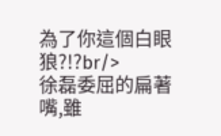為了你這個白眼狼?!?br/>
徐磊委屈的扁著嘴,雖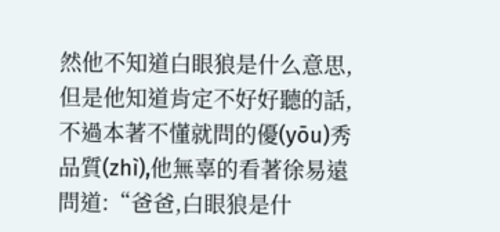然他不知道白眼狼是什么意思,但是他知道肯定不好好聽的話,不過本著不懂就問的優(yōu)秀品質(zhì),他無辜的看著徐易遠問道:“爸爸,白眼狼是什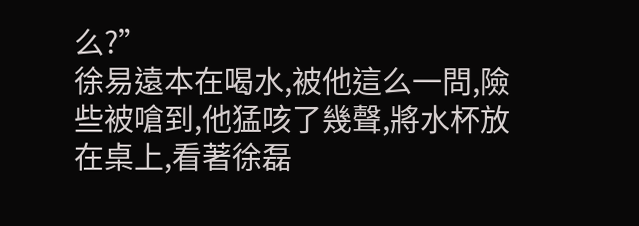么?”
徐易遠本在喝水,被他這么一問,險些被嗆到,他猛咳了幾聲,將水杯放在桌上,看著徐磊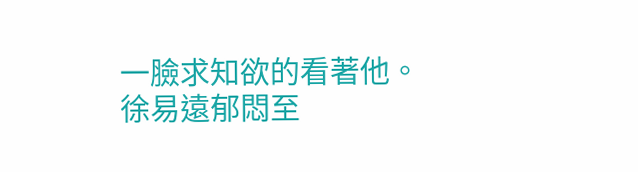一臉求知欲的看著他。
徐易遠郁悶至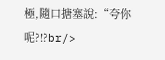極,隨口搪塞說:“夸你呢?!?br/>